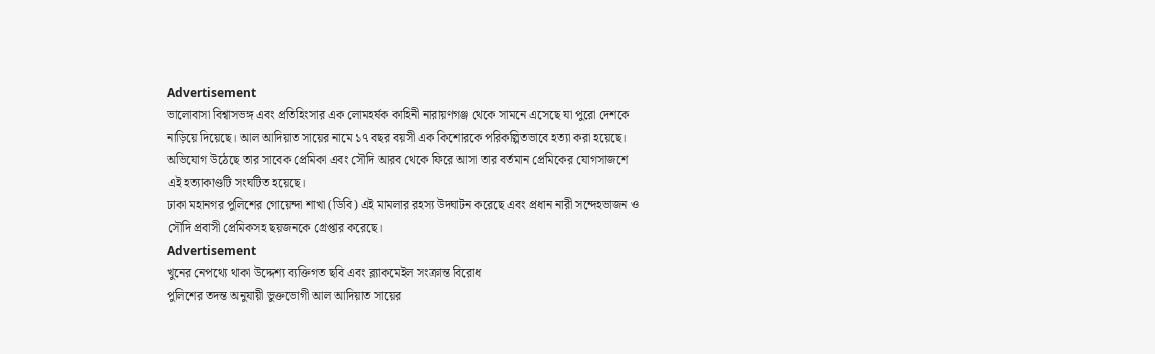Advertisement
ভালোবাসা বিশ্বাসভঙ্গ এবং প্রতিহিংসার এক লোমহর্ষক কাহিনী নারায়ণগঞ্জ থেকে সামনে এসেছে যা পুরো দেশকে নাড়িয়ে দিয়েছে। আল আদিয়াত সায়ের নামে ১৭ বছর বয়সী এক কিশোরকে পরিকল্পিতভাবে হত্যা করা হয়েছে। অভিযোগ উঠেছে তার সাবেক প্রেমিকা এবং সৌদি আরব থেকে ফিরে আসা তার বর্তমান প্রেমিকের যোগসাজশে এই হত্যাকাণ্ডটি সংঘটিত হয়েছে।
ঢাকা মহানগর পুলিশের গোয়েন্দা শাখা (ডিবি) এই মামলার রহস্য উদ্ঘাটন করেছে এবং প্রধান নারী সন্দেহভাজন ও সৌদি প্রবাসী প্রেমিকসহ ছয়জনকে গ্রেপ্তার করেছে।
Advertisement
খুনের নেপথ্যে থাকা উদ্দেশ্য ব্যক্তিগত ছবি এবং ব্ল্যাকমেইল সংক্রান্ত বিরোধ
পুলিশের তদন্ত অনুযায়ী ভুক্তভোগী আল আদিয়াত সায়ের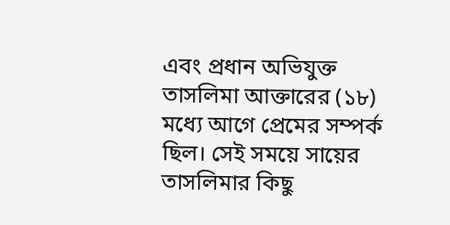এবং প্রধান অভিযুক্ত তাসলিমা আক্তারের (১৮) মধ্যে আগে প্রেমের সম্পর্ক ছিল। সেই সময়ে সায়ের তাসলিমার কিছু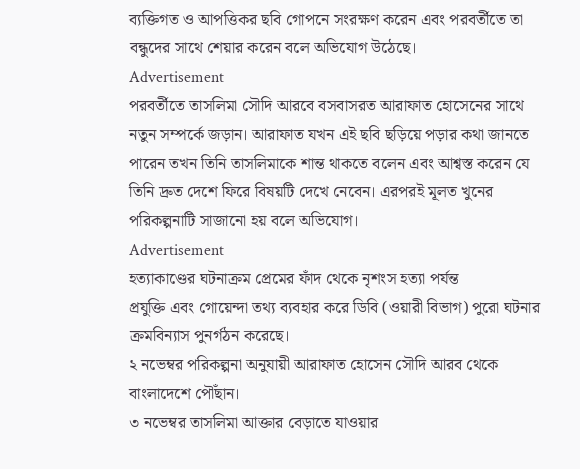ব্যক্তিগত ও আপত্তিকর ছবি গোপনে সংরক্ষণ করেন এবং পরবর্তীতে তা বন্ধুদের সাথে শেয়ার করেন বলে অভিযোগ উঠেছে।
Advertisement
পরবর্তীতে তাসলিমা সৌদি আরবে বসবাসরত আরাফাত হোসেনের সাথে নতুন সম্পর্কে জড়ান। আরাফাত যখন এই ছবি ছড়িয়ে পড়ার কথা জানতে পারেন তখন তিনি তাসলিমাকে শান্ত থাকতে বলেন এবং আশ্বস্ত করেন যে তিনি দ্রুত দেশে ফিরে বিষয়টি দেখে নেবেন। এরপরই মূলত খুনের পরিকল্পনাটি সাজানো হয় বলে অভিযোগ।
Advertisement
হত্যাকাণ্ডের ঘটনাক্রম প্রেমের ফাঁদ থেকে নৃশংস হত্যা পর্যন্ত
প্রযুক্তি এবং গোয়েন্দা তথ্য ব্যবহার করে ডিবি (ওয়ারী বিভাগ) পুরো ঘটনার ক্রমবিন্যাস পুনর্গঠন করেছে।
২ নভেম্বর পরিকল্পনা অনুযায়ী আরাফাত হোসেন সৌদি আরব থেকে বাংলাদেশে পৌঁছান।
৩ নভেম্বর তাসলিমা আক্তার বেড়াতে যাওয়ার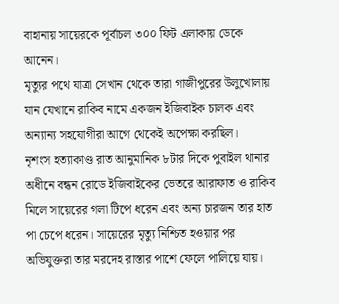বাহানায় সায়েরকে পূর্বাচল ৩০০ ফিট এলাকায় ডেকে আনেন।
মৃত্যুর পথে যাত্রা সেখান থেকে তারা গাজীপুরের উলুখোলায় যান যেখানে রাকিব নামে একজন ইজিবাইক চালক এবং অন্যান্য সহযোগীরা আগে থেকেই অপেক্ষা করছিল।
নৃশংস হত্যাকাণ্ড রাত আনুমানিক ৮টার দিকে পুবাইল থানার অধীনে বন্ধন রোডে ইজিবাইকের ভেতরে আরাফাত ও রাকিব মিলে সায়েরের গলা টিপে ধরেন এবং অন্য চারজন তার হাত পা চেপে ধরেন। সায়েরের মৃত্যু নিশ্চিত হওয়ার পর অভিযুক্তরা তার মরদেহ রাস্তার পাশে ফেলে পালিয়ে যায়।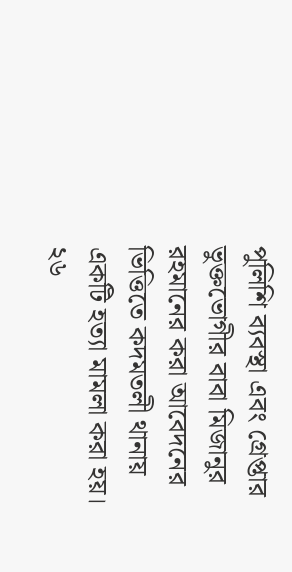পুলিশি ব্যবস্থা এবং গ্রেপ্তার
ভুক্তভোগীর বাবা মিজানুর রহমানের করা আবেদনের ভিত্তিতে কদমতলী থানায় একটি হত্যা মামলা করা হয়। ২৬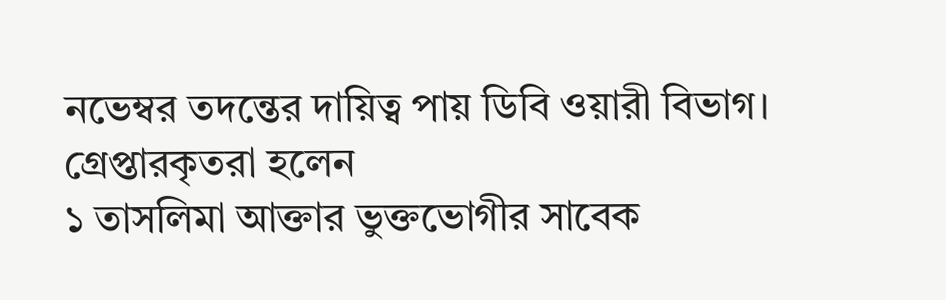নভেম্বর তদন্তের দায়িত্ব পায় ডিবি ওয়ারী বিভাগ।
গ্রেপ্তারকৃতরা হলেন
১ তাসলিমা আক্তার ভুক্তভোগীর সাবেক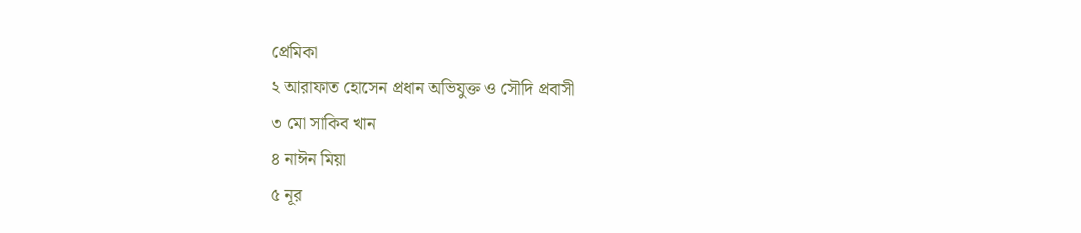প্রেমিকা
২ আরাফাত হোসেন প্রধান অভিযুক্ত ও সৌদি প্রবাসী
৩ মো সাকিব খান
৪ নাঈন মিয়া
৫ নূর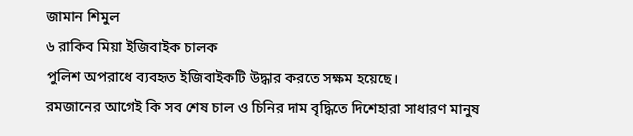জামান শিমুল
৬ রাকিব মিয়া ইজিবাইক চালক
পুলিশ অপরাধে ব্যবহৃত ইজিবাইকটি উদ্ধার করতে সক্ষম হয়েছে।
রমজানের আগেই কি সব শেষ চাল ও চিনির দাম বৃদ্ধিতে দিশেহারা সাধারণ মানুষ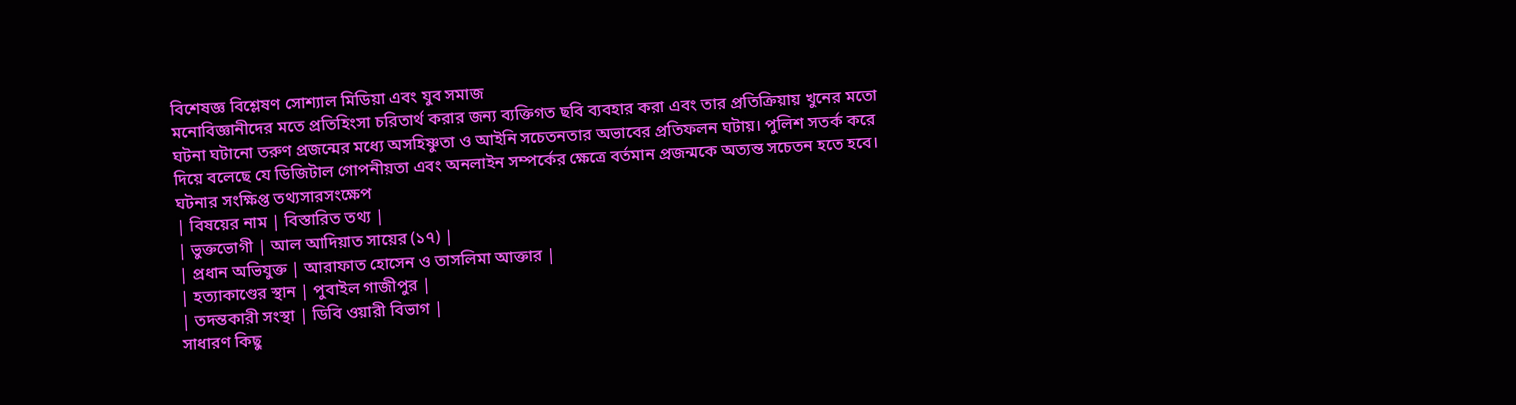বিশেষজ্ঞ বিশ্লেষণ সোশ্যাল মিডিয়া এবং যুব সমাজ
মনোবিজ্ঞানীদের মতে প্রতিহিংসা চরিতার্থ করার জন্য ব্যক্তিগত ছবি ব্যবহার করা এবং তার প্রতিক্রিয়ায় খুনের মতো ঘটনা ঘটানো তরুণ প্রজন্মের মধ্যে অসহিষ্ণুতা ও আইনি সচেতনতার অভাবের প্রতিফলন ঘটায়। পুলিশ সতর্ক করে দিয়ে বলেছে যে ডিজিটাল গোপনীয়তা এবং অনলাইন সম্পর্কের ক্ষেত্রে বর্তমান প্রজন্মকে অত্যন্ত সচেতন হতে হবে।
ঘটনার সংক্ষিপ্ত তথ্যসারসংক্ষেপ
| বিষয়ের নাম | বিস্তারিত তথ্য |
| ভুক্তভোগী | আল আদিয়াত সায়ের (১৭) |
| প্রধান অভিযুক্ত | আরাফাত হোসেন ও তাসলিমা আক্তার |
| হত্যাকাণ্ডের স্থান | পুবাইল গাজীপুর |
| তদন্তকারী সংস্থা | ডিবি ওয়ারী বিভাগ |
সাধারণ কিছু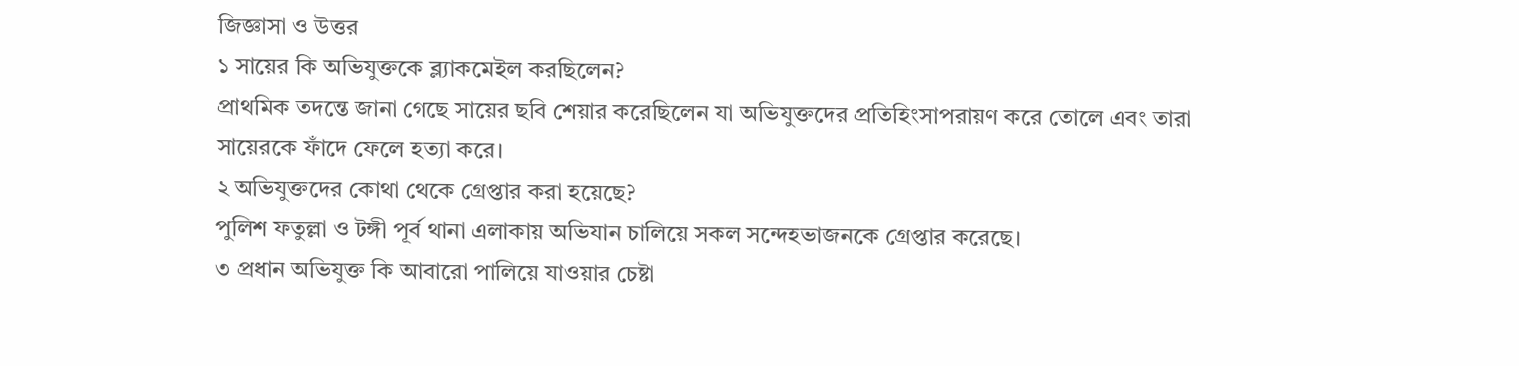জিজ্ঞাসা ও উত্তর
১ সায়ের কি অভিযুক্তকে ব্ল্যাকমেইল করছিলেন?
প্রাথমিক তদন্তে জানা গেছে সায়ের ছবি শেয়ার করেছিলেন যা অভিযুক্তদের প্রতিহিংসাপরায়ণ করে তোলে এবং তারা সায়েরকে ফাঁদে ফেলে হত্যা করে।
২ অভিযুক্তদের কোথা থেকে গ্রেপ্তার করা হয়েছে?
পুলিশ ফতুল্লা ও টঙ্গী পূর্ব থানা এলাকায় অভিযান চালিয়ে সকল সন্দেহভাজনকে গ্রেপ্তার করেছে।
৩ প্রধান অভিযুক্ত কি আবারো পালিয়ে যাওয়ার চেষ্টা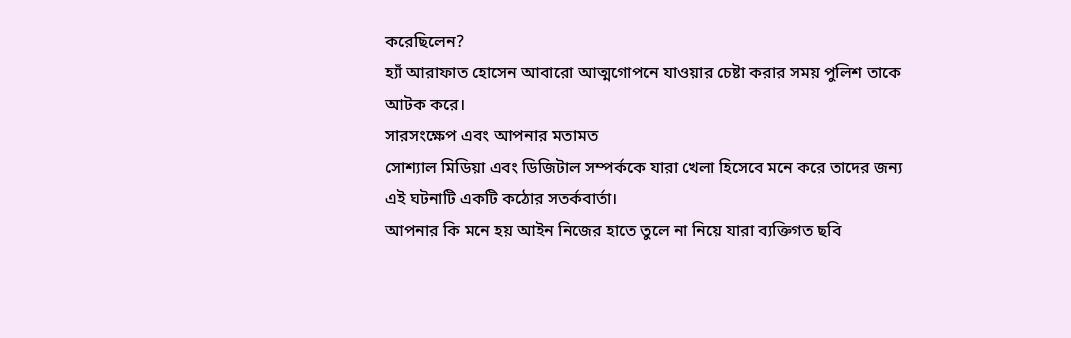করেছিলেন?
হ্যাঁ আরাফাত হোসেন আবারো আত্মগোপনে যাওয়ার চেষ্টা করার সময় পুলিশ তাকে আটক করে।
সারসংক্ষেপ এবং আপনার মতামত
সোশ্যাল মিডিয়া এবং ডিজিটাল সম্পর্ককে যারা খেলা হিসেবে মনে করে তাদের জন্য এই ঘটনাটি একটি কঠোর সতর্কবার্তা।
আপনার কি মনে হয় আইন নিজের হাতে তুলে না নিয়ে যারা ব্যক্তিগত ছবি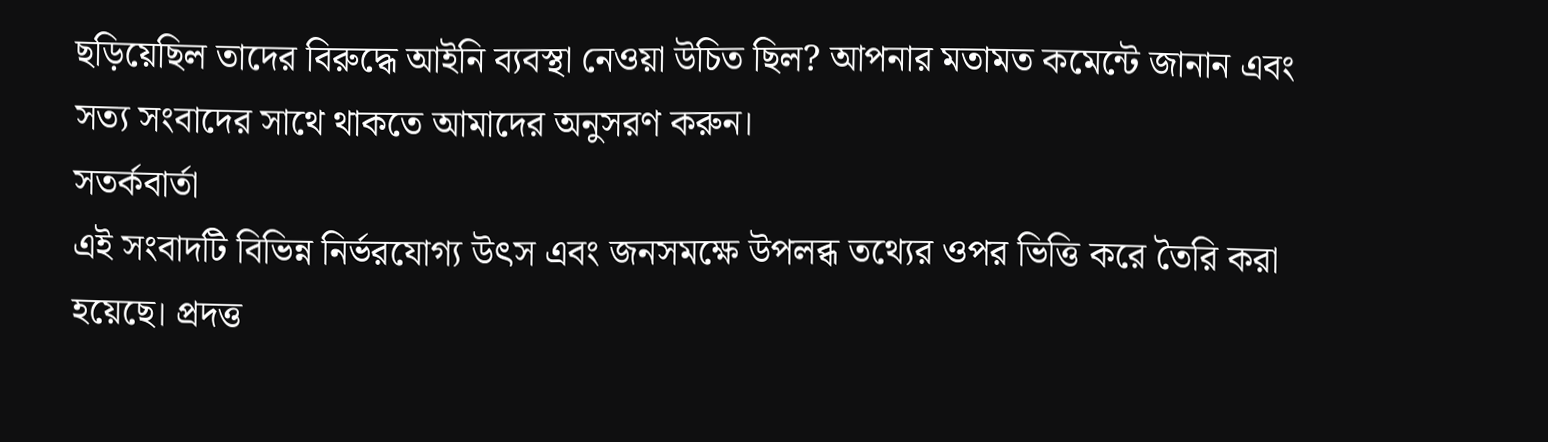ছড়িয়েছিল তাদের বিরুদ্ধে আইনি ব্যবস্থা নেওয়া উচিত ছিল? আপনার মতামত কমেন্টে জানান এবং সত্য সংবাদের সাথে থাকতে আমাদের অনুসরণ করুন।
সতর্কবার্তা
এই সংবাদটি বিভিন্ন নির্ভরযোগ্য উৎস এবং জনসমক্ষে উপলব্ধ তথ্যের ওপর ভিত্তি করে তৈরি করা হয়েছে। প্রদত্ত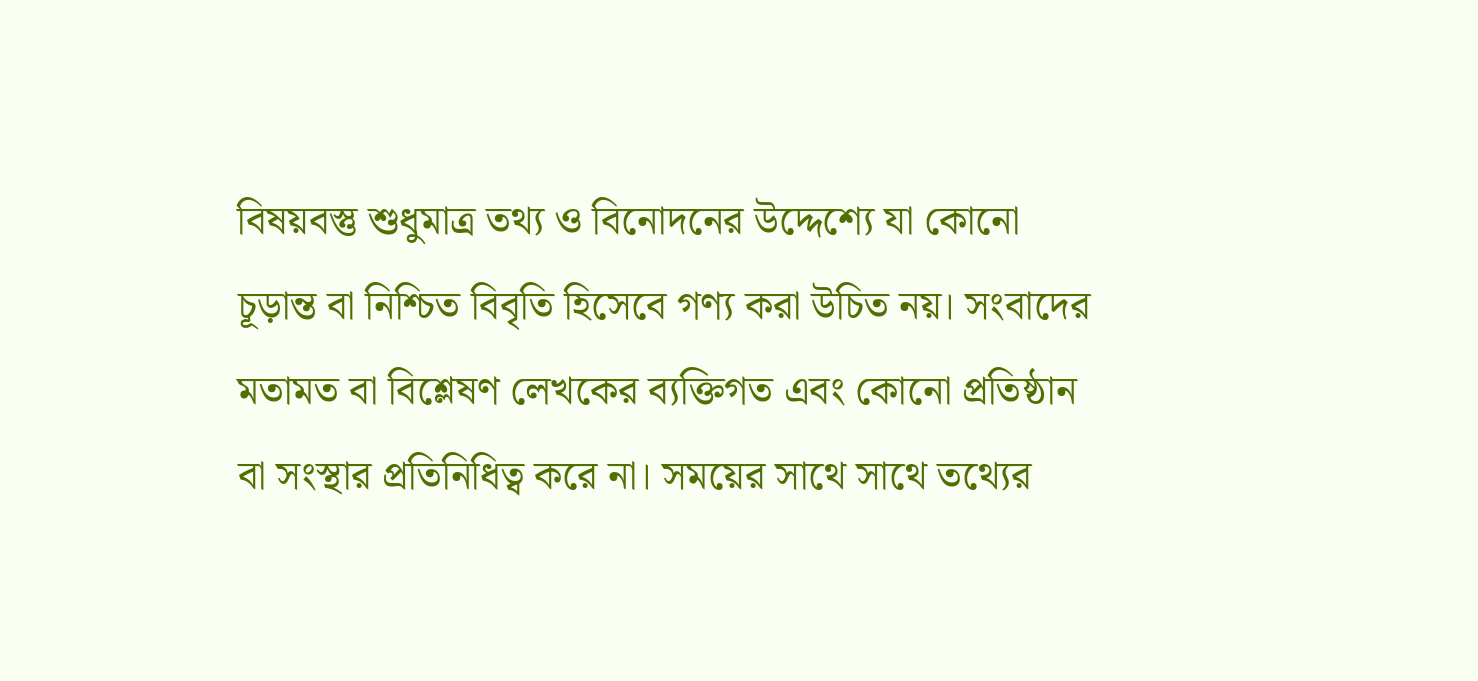বিষয়বস্তু শুধুমাত্র তথ্য ও বিনোদনের উদ্দেশ্যে যা কোনো চূড়ান্ত বা নিশ্চিত বিবৃতি হিসেবে গণ্য করা উচিত নয়। সংবাদের মতামত বা বিশ্লেষণ লেখকের ব্যক্তিগত এবং কোনো প্রতিষ্ঠান বা সংস্থার প্রতিনিধিত্ব করে না। সময়ের সাথে সাথে তথ্যের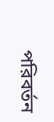পরিবর্তন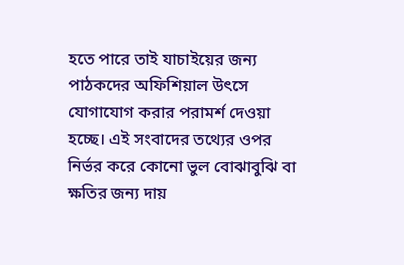হতে পারে তাই যাচাইয়ের জন্য পাঠকদের অফিশিয়াল উৎসে যোগাযোগ করার পরামর্শ দেওয়া হচ্ছে। এই সংবাদের তথ্যের ওপর নির্ভর করে কোনো ভুল বোঝাবুঝি বা ক্ষতির জন্য দায়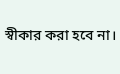স্বীকার করা হবে না।